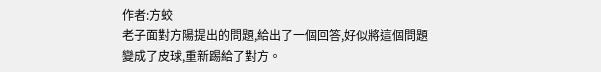作者:方蛟
老子面對方陽提出的問題,給出了一個回答,好似將這個問題變成了皮球,重新踢給了對方。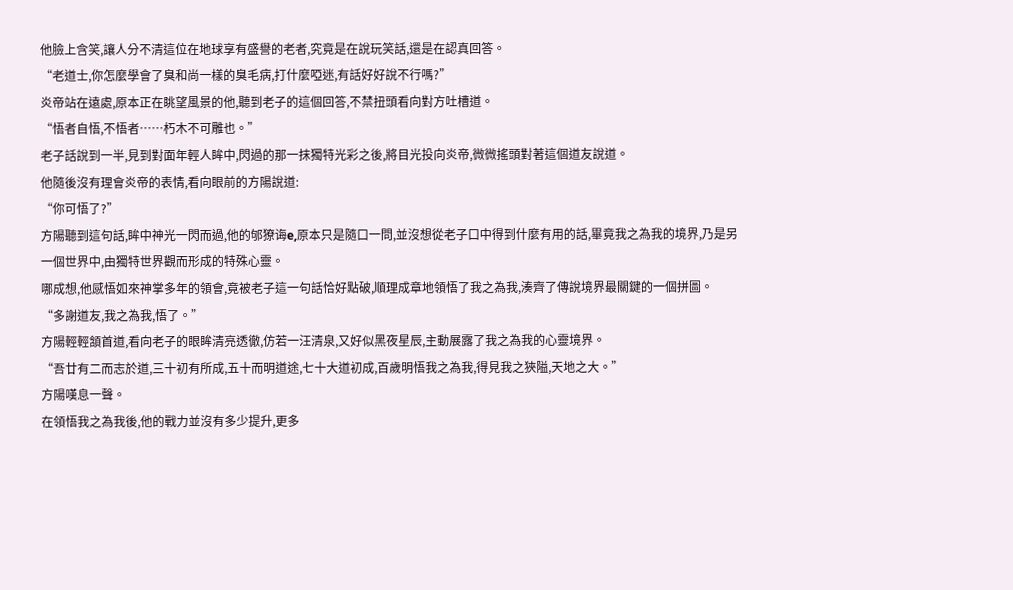他臉上含笑,讓人分不清這位在地球享有盛譽的老者,究竟是在說玩笑話,還是在認真回答。
“老道士,你怎麼學會了臭和尚一樣的臭毛病,打什麼啞迷,有話好好說不行嗎?”
炎帝站在遠處,原本正在眺望風景的他,聽到老子的這個回答,不禁扭頭看向對方吐槽道。
“悟者自悟,不悟者……朽木不可雕也。”
老子話說到一半,見到對面年輕人眸中,閃過的那一抹獨特光彩之後,將目光投向炎帝,微微搖頭對著這個道友說道。
他隨後沒有理會炎帝的表情,看向眼前的方陽說道:
“你可悟了?”
方陽聽到這句話,眸中神光一閃而過,他的邭獠诲e,原本只是隨口一問,並沒想從老子口中得到什麼有用的話,畢竟我之為我的境界,乃是另一個世界中,由獨特世界觀而形成的特殊心靈。
哪成想,他感悟如來神掌多年的領會,竟被老子這一句話恰好點破,順理成章地領悟了我之為我,湊齊了傳說境界最關鍵的一個拼圖。
“多謝道友,我之為我,悟了。”
方陽輕輕頷首道,看向老子的眼眸清亮透徹,仿若一汪清泉,又好似黑夜星辰,主動展露了我之為我的心靈境界。
“吾廿有二而志於道,三十初有所成,五十而明道途,七十大道初成,百歲明悟我之為我,得見我之狹隘,天地之大。”
方陽嘆息一聲。
在領悟我之為我後,他的戰力並沒有多少提升,更多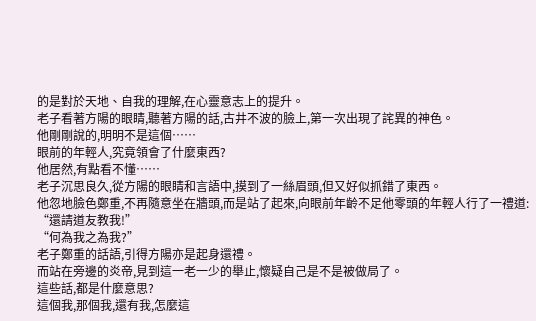的是對於天地、自我的理解,在心靈意志上的提升。
老子看著方陽的眼睛,聽著方陽的話,古井不波的臉上,第一次出現了詫異的神色。
他剛剛說的,明明不是這個……
眼前的年輕人,究竟領會了什麼東西?
他居然,有點看不懂……
老子沉思良久,從方陽的眼睛和言語中,摸到了一絲眉頭,但又好似抓錯了東西。
他忽地臉色鄭重,不再隨意坐在牆頭,而是站了起來,向眼前年齡不足他零頭的年輕人行了一禮道:
“還請道友教我!”
“何為我之為我?”
老子鄭重的話語,引得方陽亦是起身還禮。
而站在旁邊的炎帝,見到這一老一少的舉止,懷疑自己是不是被做局了。
這些話,都是什麼意思?
這個我,那個我,還有我,怎麼這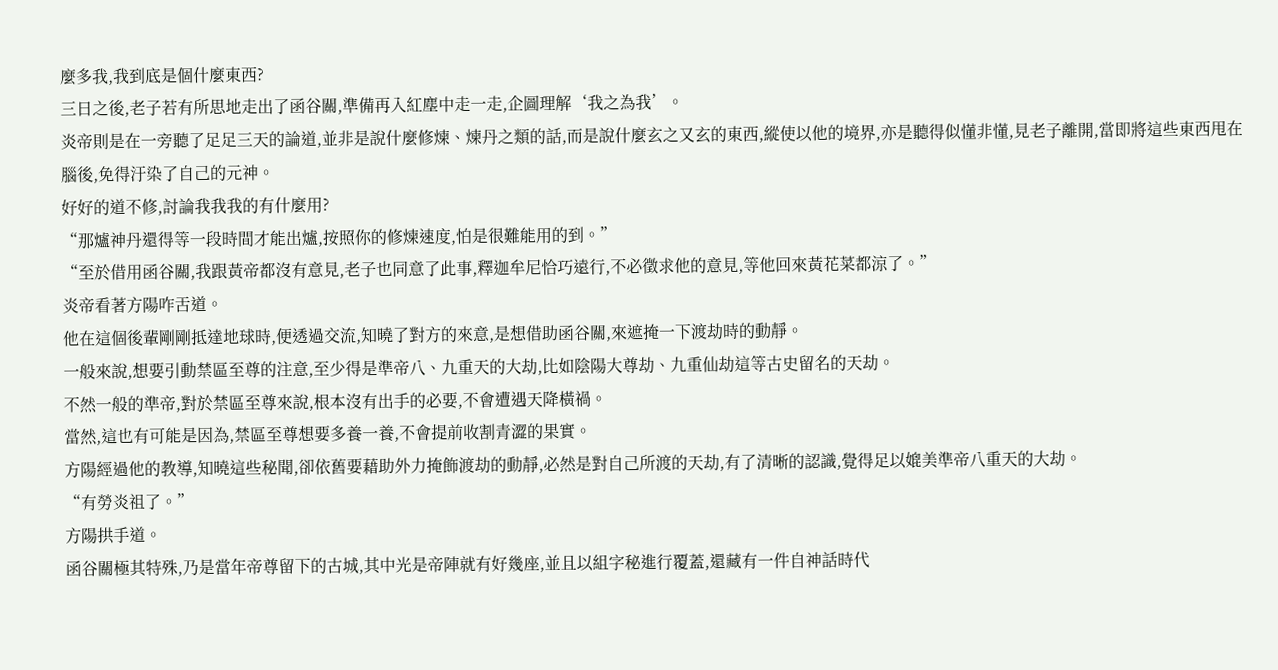麼多我,我到底是個什麼東西?
三日之後,老子若有所思地走出了函谷關,準備再入紅塵中走一走,企圖理解‘我之為我’。
炎帝則是在一旁聽了足足三天的論道,並非是說什麼修煉、煉丹之類的話,而是說什麼玄之又玄的東西,縱使以他的境界,亦是聽得似懂非懂,見老子離開,當即將這些東西甩在腦後,免得汙染了自己的元神。
好好的道不修,討論我我我的有什麼用?
“那爐神丹還得等一段時間才能出爐,按照你的修煉速度,怕是很難能用的到。”
“至於借用函谷關,我跟黃帝都沒有意見,老子也同意了此事,釋迦牟尼恰巧遠行,不必徵求他的意見,等他回來黃花菜都涼了。”
炎帝看著方陽咋舌道。
他在這個後輩剛剛抵達地球時,便透過交流,知曉了對方的來意,是想借助函谷關,來遮掩一下渡劫時的動靜。
一般來說,想要引動禁區至尊的注意,至少得是準帝八、九重天的大劫,比如陰陽大尊劫、九重仙劫這等古史留名的天劫。
不然一般的準帝,對於禁區至尊來說,根本沒有出手的必要,不會遭遇天降橫禍。
當然,這也有可能是因為,禁區至尊想要多養一養,不會提前收割青澀的果實。
方陽經過他的教導,知曉這些秘聞,卻依舊要藉助外力掩飾渡劫的動靜,必然是對自己所渡的天劫,有了清晰的認識,覺得足以媲美準帝八重天的大劫。
“有勞炎祖了。”
方陽拱手道。
函谷關極其特殊,乃是當年帝尊留下的古城,其中光是帝陣就有好幾座,並且以組字秘進行覆蓋,還藏有一件自神話時代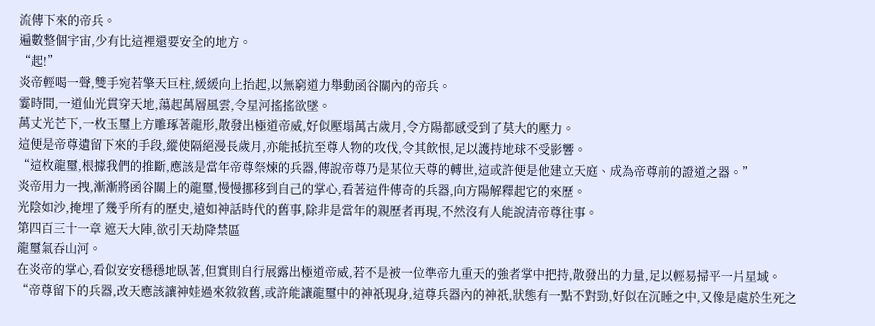流傳下來的帝兵。
遍數整個宇宙,少有比這裡還要安全的地方。
“起!”
炎帝輕喝一聲,雙手宛若擎天巨柱,緩緩向上抬起,以無窮道力舉動函谷關內的帝兵。
霎時間,一道仙光貫穿天地,蕩起萬層風雲,令星河搖搖欲墜。
萬丈光芒下,一枚玉璽上方雕琢著龍形,散發出極道帝威,好似壓塌萬古歲月,令方陽都感受到了莫大的壓力。
這便是帝尊遺留下來的手段,縱使隔絕漫長歲月,亦能抵抗至尊人物的攻伐,令其飲恨,足以護持地球不受影響。
“這枚龍璽,根據我們的推斷,應該是當年帝尊祭煉的兵器,傳說帝尊乃是某位天尊的轉世,這或許便是他建立天庭、成為帝尊前的證道之器。”
炎帝用力一拽,漸漸將函谷關上的龍璽,慢慢挪移到自己的掌心,看著這件傳奇的兵器,向方陽解釋起它的來歷。
光陰如沙,掩埋了幾乎所有的歷史,遠如神話時代的舊事,除非是當年的親歷者再現,不然沒有人能說清帝尊往事。
第四百三十一章 遮天大陣,欲引天劫降禁區
龍璽氣吞山河。
在炎帝的掌心,看似安安穩穩地臥著,但實則自行展露出極道帝威,若不是被一位準帝九重天的強者掌中把持,散發出的力量,足以輕易掃平一片星域。
“帝尊留下的兵器,改天應該讓神娃過來敘敘舊,或許能讓龍璽中的神祇現身,這尊兵器內的神祇,狀態有一點不對勁,好似在沉睡之中,又像是處於生死之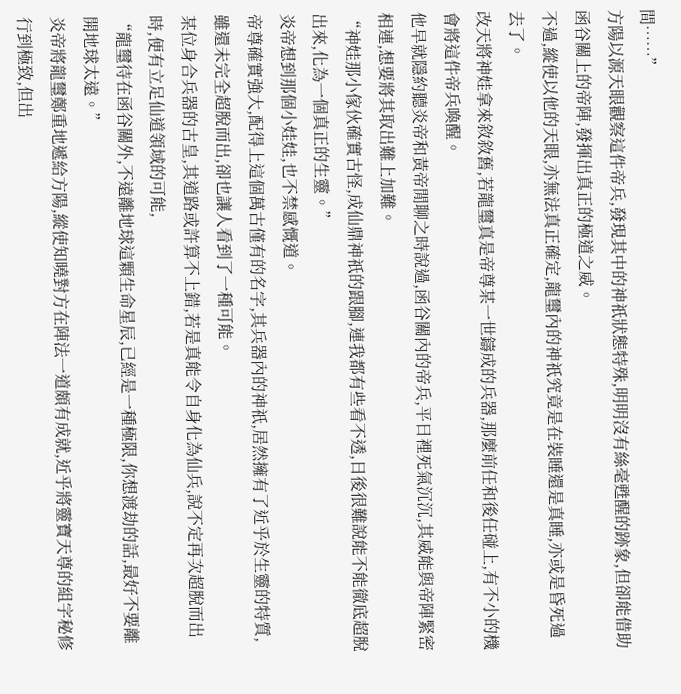間……”
方陽以源天眼觀察這件帝兵,發現其中的神祇狀態特殊,明明沒有絲毫甦醒的跡象,但卻能借助函谷關上的帝陣,發揮出真正的極道之威。
不過,縱使以他的天眼,亦無法真正確定,龍璽內的神祇究竟是在裝睡還是真睡,亦或是昏死過去了。
改天將神娃拿來敘敘舊,若龍璽真是帝尊某一世鑄成的兵器,那麼前任和後任碰上,有不小的機會將這件帝兵喚醒。
他早就隱約聽炎帝和黃帝閒聊之時說過,函谷關內的帝兵,平日裡死氣沉沉,其威能與帝陣緊密相連,想要將其取出難上加難。
“神娃那小傢伙確實古怪,成仙鼎神祇的跟腳,連我都有些看不透,日後很難說能不能徹底超脫出來,化為一個真正的生靈。”
炎帝想到那個小娃娃,也不禁感慨道。
帝尊確實強大,配得上這個萬古僅有的名字,其兵器內的神祇,居然擁有了近乎於生靈的特質,雖還未完全超脫而出,卻也讓人看到了一種可能。
某位身合兵器的古皇,其道路或許算不上錯,若是真能令自身化為仙兵,說不定再次超脫而出時,便有立足仙道領域的可能,
“龍璽待在函谷關外,不遠離地球這顆生命星辰,已經是一種極限,你想渡劫的話,最好不要離開地球太遠。”
炎帝將龍璽鄭重地遞給方陽,縱使知曉對方在陣法一道頗有成就,近乎將靈寶天尊的組字秘修行到極致,但出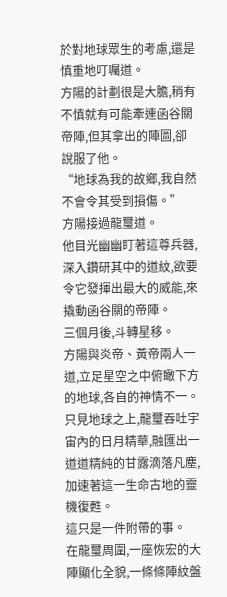於對地球眾生的考慮,還是慎重地叮囑道。
方陽的計劃很是大膽,稍有不慎就有可能牽連函谷關帝陣,但其拿出的陣圖,卻說服了他。
“地球為我的故鄉,我自然不會令其受到損傷。”
方陽接過龍璽道。
他目光幽幽盯著這尊兵器,深入鑽研其中的道紋,欲要令它發揮出最大的威能,來撬動函谷關的帝陣。
三個月後,斗轉星移。
方陽與炎帝、黃帝兩人一道,立足星空之中俯瞰下方的地球,各自的神情不一。
只見地球之上,龍璽吞吐宇宙內的日月精華,融匯出一道道精純的甘露滴落凡塵,加速著這一生命古地的靈機復甦。
這只是一件附帶的事。
在龍璽周圍,一座恢宏的大陣顯化全貌,一條條陣紋盤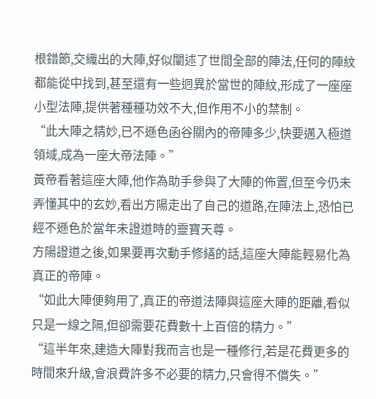根錯節,交織出的大陣,好似闡述了世間全部的陣法,任何的陣紋都能從中找到,甚至還有一些迥異於當世的陣紋,形成了一座座小型法陣,提供著種種功效不大,但作用不小的禁制。
“此大陣之精妙,已不遜色函谷關內的帝陣多少,快要邁入極道領域,成為一座大帝法陣。”
黃帝看著這座大陣,他作為助手參與了大陣的佈置,但至今仍未弄懂其中的玄妙,看出方陽走出了自己的道路,在陣法上,恐怕已經不遜色於當年未證道時的靈寶天尊。
方陽證道之後,如果要再次動手修繕的話,這座大陣能輕易化為真正的帝陣。
“如此大陣便夠用了,真正的帝道法陣與這座大陣的距離,看似只是一線之隔,但卻需要花費數十上百倍的精力。”
“這半年來,建造大陣對我而言也是一種修行,若是花費更多的時間來升級,會浪費許多不必要的精力,只會得不償失。”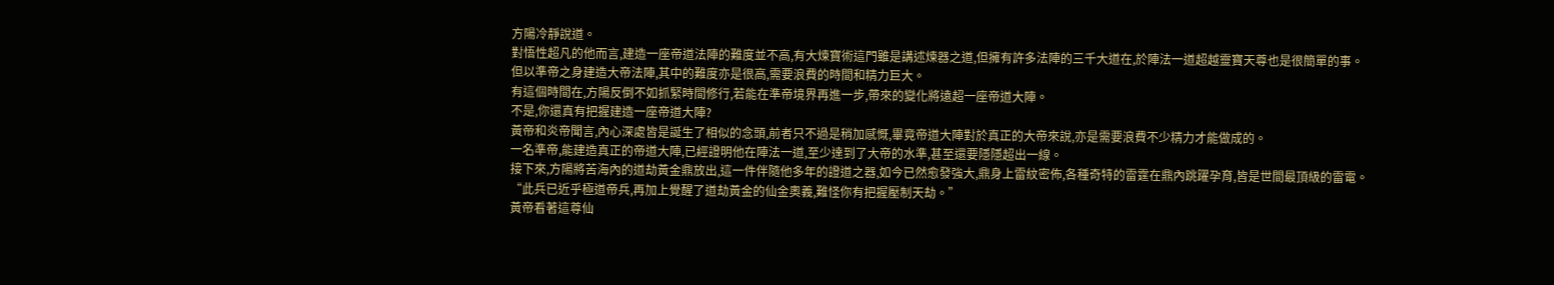方陽冷靜說道。
對悟性超凡的他而言,建造一座帝道法陣的難度並不高,有大煉寶術這門雖是講述煉器之道,但擁有許多法陣的三千大道在,於陣法一道超越靈寶天尊也是很簡單的事。
但以準帝之身建造大帝法陣,其中的難度亦是很高,需要浪費的時間和精力巨大。
有這個時間在,方陽反倒不如抓緊時間修行,若能在準帝境界再進一步,帶來的變化將遠超一座帝道大陣。
不是,你還真有把握建造一座帝道大陣?
黃帝和炎帝聞言,內心深處皆是誕生了相似的念頭,前者只不過是稍加感慨,畢竟帝道大陣對於真正的大帝來說,亦是需要浪費不少精力才能做成的。
一名準帝,能建造真正的帝道大陣,已經證明他在陣法一道,至少達到了大帝的水準,甚至還要隱隱超出一線。
接下來,方陽將苦海內的道劫黃金鼎放出,這一件伴隨他多年的證道之器,如今已然愈發強大,鼎身上雷紋密佈,各種奇特的雷霆在鼎內跳躍孕育,皆是世間最頂級的雷電。
“此兵已近乎極道帝兵,再加上覺醒了道劫黃金的仙金奧義,難怪你有把握壓制天劫。”
黃帝看著這尊仙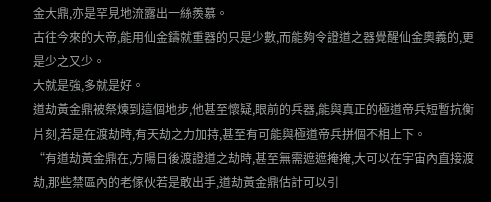金大鼎,亦是罕見地流露出一絲羨慕。
古往今來的大帝,能用仙金鑄就重器的只是少數,而能夠令證道之器覺醒仙金奧義的,更是少之又少。
大就是強,多就是好。
道劫黃金鼎被祭煉到這個地步,他甚至懷疑,眼前的兵器,能與真正的極道帝兵短暫抗衡片刻,若是在渡劫時,有天劫之力加持,甚至有可能與極道帝兵拼個不相上下。
“有道劫黃金鼎在,方陽日後渡證道之劫時,甚至無需遮遮掩掩,大可以在宇宙內直接渡劫,那些禁區內的老傢伙若是敢出手,道劫黃金鼎估計可以引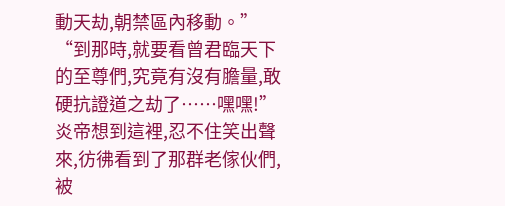動天劫,朝禁區內移動。”
“到那時,就要看曾君臨天下的至尊們,究竟有沒有膽量,敢硬抗證道之劫了……嘿嘿!”
炎帝想到這裡,忍不住笑出聲來,彷彿看到了那群老傢伙們,被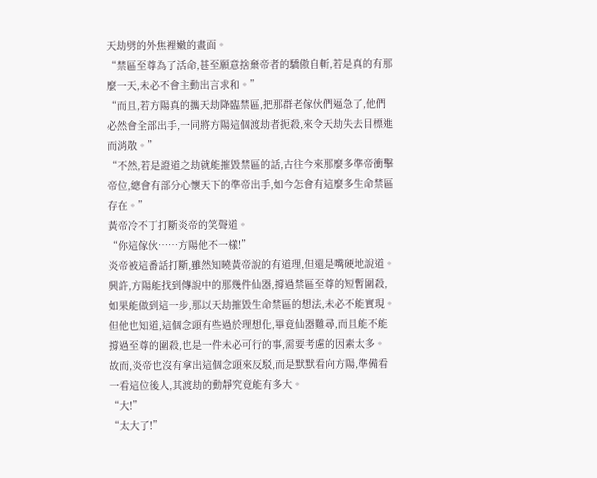天劫劈的外焦裡嫩的畫面。
“禁區至尊為了活命,甚至願意捨棄帝者的驕傲自斬,若是真的有那麼一天,未必不會主動出言求和。”
“而且,若方陽真的攜天劫降臨禁區,把那群老傢伙們逼急了,他們必然會全部出手,一同將方陽這個渡劫者扼殺,來令天劫失去目標進而消散。”
“不然,若是證道之劫就能摧毀禁區的話,古往今來那麼多準帝衝擊帝位,總會有部分心懷天下的準帝出手,如今怎會有這麼多生命禁區存在。”
黃帝冷不丁打斷炎帝的笑聲道。
“你這傢伙……方陽他不一樣!”
炎帝被這番話打斷,雖然知曉黃帝說的有道理,但還是嘴硬地說道。
興許,方陽能找到傳說中的那幾件仙器,撐過禁區至尊的短暫圍殺,如果能做到這一步,那以天劫摧毀生命禁區的想法,未必不能實現。
但他也知道,這個念頭有些過於理想化,畢竟仙器難尋,而且能不能撐過至尊的圍殺,也是一件未必可行的事,需要考慮的因素太多。
故而,炎帝也沒有拿出這個念頭來反駁,而是默默看向方陽,準備看一看這位後人,其渡劫的動靜究竟能有多大。
“大!”
“太大了!”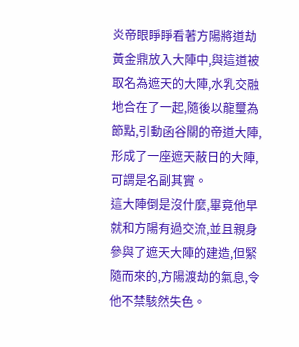炎帝眼睜睜看著方陽將道劫黃金鼎放入大陣中,與這道被取名為遮天的大陣,水乳交融地合在了一起,隨後以龍璽為節點,引動函谷關的帝道大陣,形成了一座遮天蔽日的大陣,可謂是名副其實。
這大陣倒是沒什麼,畢竟他早就和方陽有過交流,並且親身參與了遮天大陣的建造,但緊隨而來的,方陽渡劫的氣息,令他不禁駭然失色。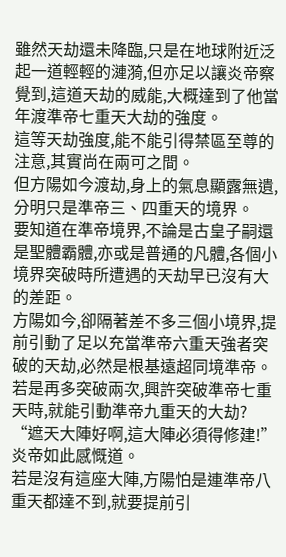雖然天劫還未降臨,只是在地球附近泛起一道輕輕的漣漪,但亦足以讓炎帝察覺到,這道天劫的威能,大概達到了他當年渡準帝七重天大劫的強度。
這等天劫強度,能不能引得禁區至尊的注意,其實尚在兩可之間。
但方陽如今渡劫,身上的氣息顯露無遺,分明只是準帝三、四重天的境界。
要知道在準帝境界,不論是古皇子嗣還是聖體霸體,亦或是普通的凡體,各個小境界突破時所遭遇的天劫早已沒有大的差距。
方陽如今,卻隔著差不多三個小境界,提前引動了足以充當準帝六重天強者突破的天劫,必然是根基遠超同境準帝。
若是再多突破兩次,興許突破準帝七重天時,就能引動準帝九重天的大劫?
“遮天大陣好啊,這大陣必須得修建!”
炎帝如此感慨道。
若是沒有這座大陣,方陽怕是連準帝八重天都達不到,就要提前引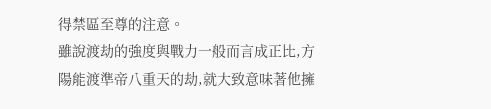得禁區至尊的注意。
雖說渡劫的強度與戰力一般而言成正比,方陽能渡準帝八重天的劫,就大致意味著他擁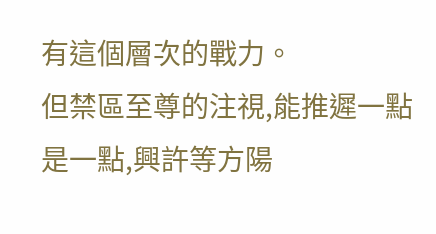有這個層次的戰力。
但禁區至尊的注視,能推遲一點是一點,興許等方陽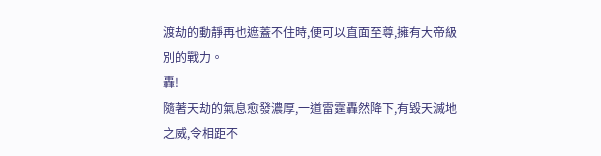渡劫的動靜再也遮蓋不住時,便可以直面至尊,擁有大帝級別的戰力。
轟!
隨著天劫的氣息愈發濃厚,一道雷霆轟然降下,有毀天滅地之威,令相距不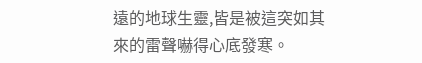遠的地球生靈,皆是被這突如其來的雷聲嚇得心底發寒。